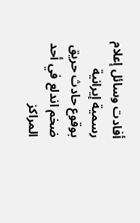أفادت وسائل إعلام رسمية إيرانية بوقوع حادث حريق ضخم اندلع في أحد المراكز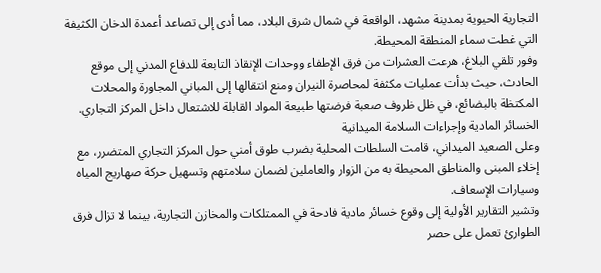التجارية الحيوية بمدينة مشهد، الواقعة في شمال شرق البلاد، مما أدى إلى تصاعد أعمدة الدخان الكثيفة التي غطت سماء المنطقة المحيطة.
وفور تلقي البلاغ، هرعت العشرات من فرق الإطفاء ووحدات الإنقاذ التابعة للدفاع المدني إلى موقع الحادث، حيث بدأت عمليات مكثفة لمحاصرة النيران ومنع انتقالها إلى المباني المجاورة والمحلات المكتظة بالبضائع، في ظل ظروف صعبة فرضتها طبيعة المواد القابلة للاشتعال داخل المركز التجاري.
الخسائر المادية وإجراءات السلامة الميدانية
وعلى الصعيد الميداني، قامت السلطات المحلية بضرب طوق أمني حول المركز التجاري المتضرر، مع إخلاء المبنى والمناطق المحيطة به من الزوار والعاملين لضمان سلامتهم وتسهيل حركة صهاريج المياه وسيارات الإسعاف.
وتشير التقارير الأولية إلى وقوع خسائر مادية فادحة في الممتلكات والمخازن التجارية، بينما لا تزال فرق الطوارئ تعمل على حصر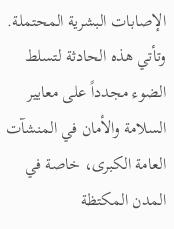الإصابات البشرية المحتملة. وتأتي هذه الحادثة لتسلط الضوء مجدداً على معايير السلامة والأمان في المنشآت العامة الكبرى، خاصة في المدن المكتظة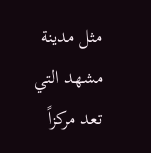مثل مدينة مشهد التي تعد مركزاً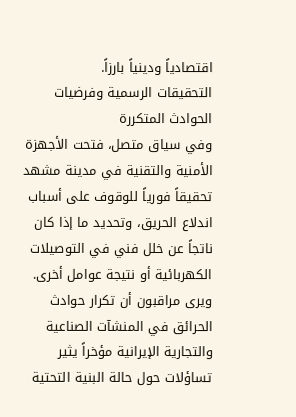اقتصادياً ودينياً بارزاً.
التحقيقات الرسمية وفرضيات الحوادث المتكررة
وفي سياق متصل، فتحت الأجهزة الأمنية والتقنية في مدينة مشهد تحقيقاً فورياً للوقوف على أسباب اندلاع الحريق، وتحديد ما إذا كان ناتجاً عن خلل فني في التوصيلات الكهربائية أو نتيجة عوامل أخرى. ويرى مراقبون أن تكرار حوادث الحرائق في المنشآت الصناعية والتجارية الإيرانية مؤخراً يثير تساؤلات حول حالة البنية التحتية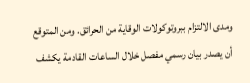ومدى الالتزام ببروتوكولات الوقاية من الحرائق. ومن المتوقع أن يصدر بيان رسمي مفصل خلال الساعات القادمة يكشف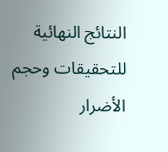النتائج النهائية للتحقيقات وحجم الأضرار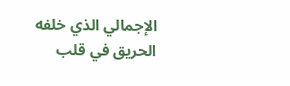الإجمالي الذي خلفه الحريق في قلب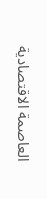العاصمة الاقتصادية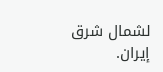لشمال شرق إيران.